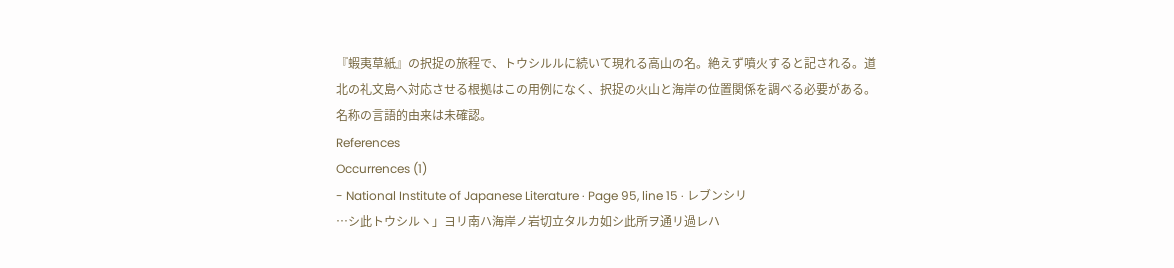『蝦夷草紙』の択捉の旅程で、トウシルルに続いて現れる高山の名。絶えず噴火すると記される。道北の礼文島へ対応させる根拠はこの用例になく、択捉の火山と海岸の位置関係を調べる必要がある。
名称の言語的由来は未確認。
References
Occurrences (1)
- National Institute of Japanese Literature · Page 95, line 15 · レブンシリ
…シ此トウシルヽ」ヨリ南ハ海岸ノ岩切立タルカ如シ此所ヲ通リ過レハ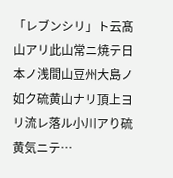「レブンシリ」ト云髙山アリ此山常ニ焼テ日本ノ浅間山豆州大島ノ如ク硫黄山ナリ頂上ヨリ流レ落ル小川アり硫黄気ニテ…